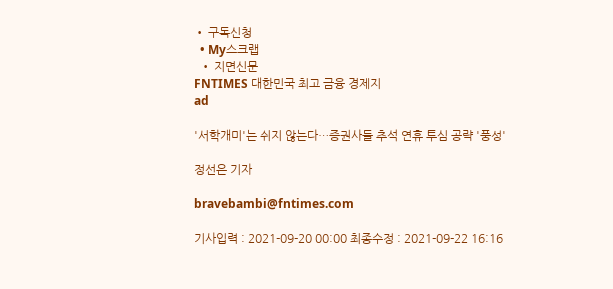• 구독신청
  • My스크랩
  • 지면신문
FNTIMES 대한민국 최고 금융 경제지
ad

'서학개미'는 쉬지 않는다…증권사들 추석 연휴 투심 공략 '풍성'

정선은 기자

bravebambi@fntimes.com

기사입력 : 2021-09-20 00:00 최종수정 : 2021-09-22 16:16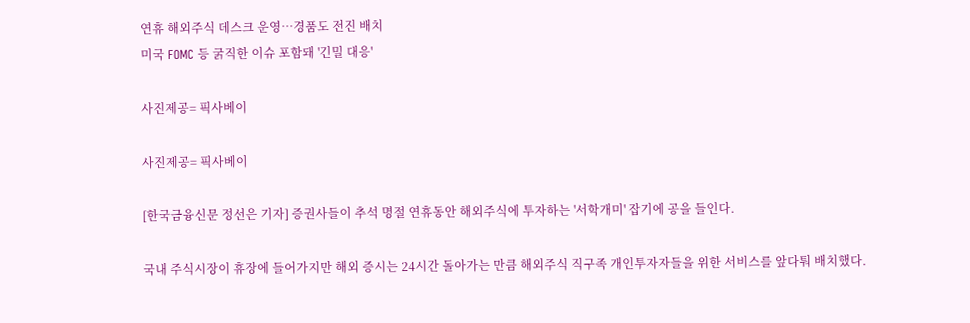연휴 해외주식 데스크 운영…경품도 전진 배치
미국 FOMC 등 굵직한 이슈 포함돼 '긴밀 대응'

사진제공= 픽사베이

사진제공= 픽사베이

[한국금융신문 정선은 기자] 증권사들이 추석 명절 연휴동안 해외주식에 투자하는 '서학개미' 잡기에 공을 들인다.

국내 주식시장이 휴장에 들어가지만 해외 증시는 24시간 돌아가는 만큼 해외주식 직구족 개인투자자들을 위한 서비스를 앞다퉈 배치했다.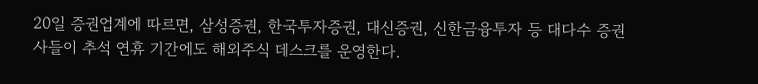20일 증권업계에 따르면, 삼성증권, 한국투자증권, 대신증권, 신한금융투자 등 대다수 증권사들이 추석 연휴 기간에도 해외주식 데스크를 운영한다.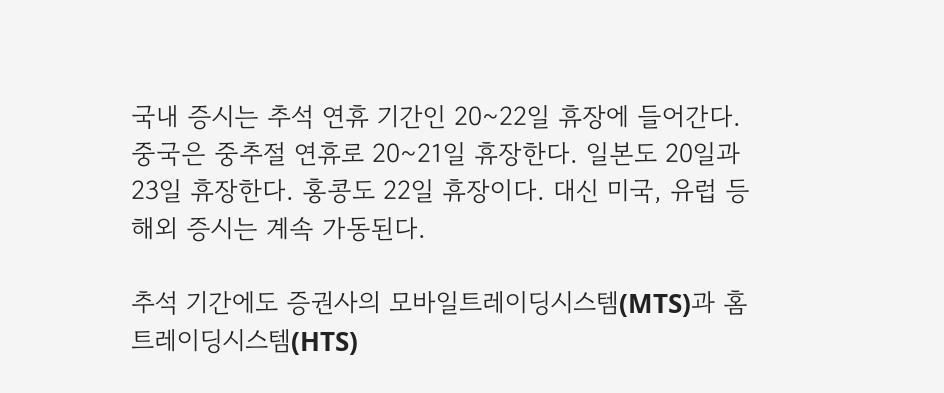국내 증시는 추석 연휴 기간인 20~22일 휴장에 들어간다. 중국은 중추절 연휴로 20~21일 휴장한다. 일본도 20일과 23일 휴장한다. 홍콩도 22일 휴장이다. 대신 미국, 유럽 등 해외 증시는 계속 가동된다.

추석 기간에도 증권사의 모바일트레이딩시스템(MTS)과 홈트레이딩시스템(HTS)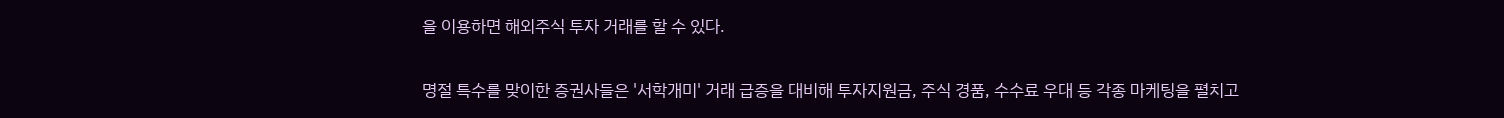을 이용하면 해외주식 투자 거래를 할 수 있다.

명절 특수를 맞이한 증권사들은 '서학개미' 거래 급증을 대비해 투자지원금, 주식 경품, 수수료 우대 등 각종 마케팅을 펼치고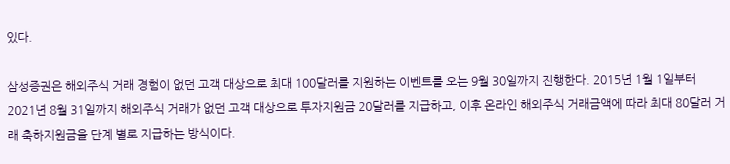있다.

삼성증권은 해외주식 거래 경험이 없던 고객 대상으로 최대 100달러를 지원하는 이벤트를 오는 9월 30일까지 진행한다. 2015년 1월 1일부터 2021년 8월 31일까지 해외주식 거래가 없던 고객 대상으로 투자지원금 20달러를 지급하고, 이후 온라인 해외주식 거래금액에 따라 최대 80달러 거래 축하지원금을 단계 별로 지급하는 방식이다.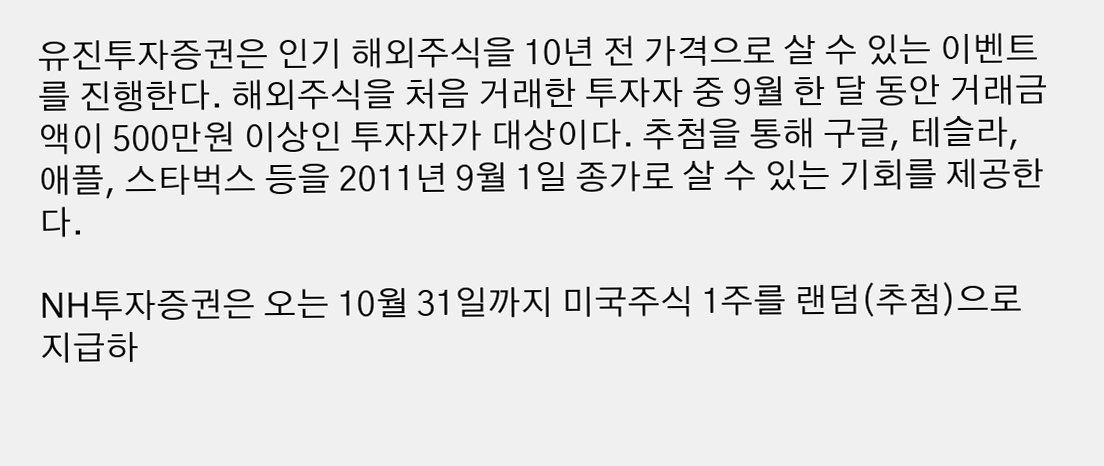유진투자증권은 인기 해외주식을 10년 전 가격으로 살 수 있는 이벤트를 진행한다. 해외주식을 처음 거래한 투자자 중 9월 한 달 동안 거래금액이 500만원 이상인 투자자가 대상이다. 추첨을 통해 구글, 테슬라, 애플, 스타벅스 등을 2011년 9월 1일 종가로 살 수 있는 기회를 제공한다.

NH투자증권은 오는 10월 31일까지 미국주식 1주를 랜덤(추첨)으로 지급하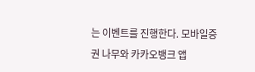는 이벤트를 진행한다. 모바일증권 나무와 카카오뱅크 앱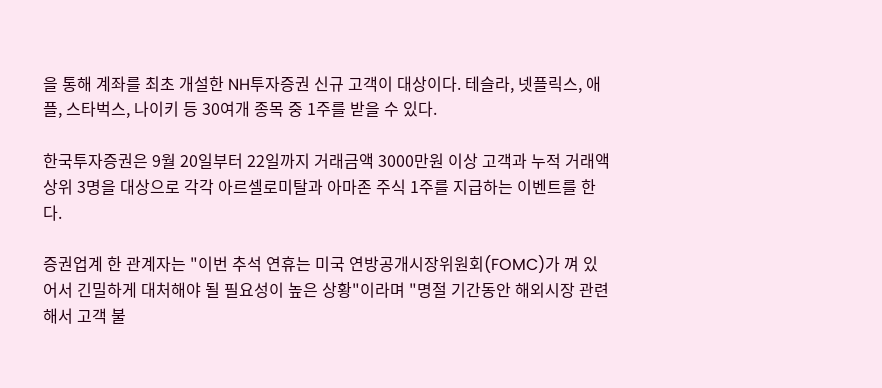을 통해 계좌를 최초 개설한 NH투자증권 신규 고객이 대상이다. 테슬라, 넷플릭스, 애플, 스타벅스, 나이키 등 30여개 종목 중 1주를 받을 수 있다.

한국투자증권은 9월 20일부터 22일까지 거래금액 3000만원 이상 고객과 누적 거래액 상위 3명을 대상으로 각각 아르셀로미탈과 아마존 주식 1주를 지급하는 이벤트를 한다.

증권업계 한 관계자는 "이번 추석 연휴는 미국 연방공개시장위원회(FOMC)가 껴 있어서 긴밀하게 대처해야 될 필요성이 높은 상황"이라며 "명절 기간동안 해외시장 관련해서 고객 불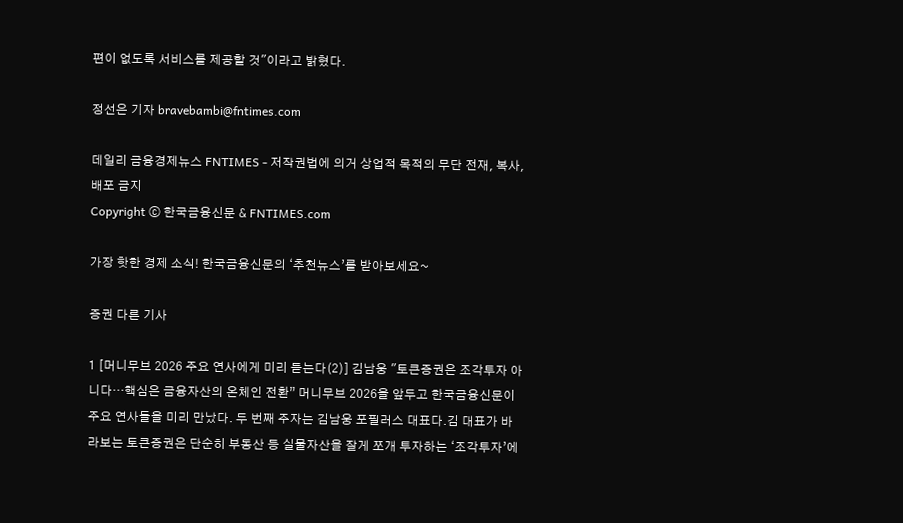편이 없도록 서비스를 제공할 것"이라고 밝혔다.

정선은 기자 bravebambi@fntimes.com

데일리 금융경제뉴스 FNTIMES - 저작권법에 의거 상업적 목적의 무단 전재, 복사, 배포 금지
Copyright ⓒ 한국금융신문 & FNTIMES.com

가장 핫한 경제 소식! 한국금융신문의 ‘추천뉴스’를 받아보세요~

증권 다른 기사

1 [머니무브 2026 주요 연사에게 미리 듣는다(2)] 김남웅 "토큰증권은 조각투자 아니다…핵심은 금융자산의 온체인 전환” 머니무브 2026을 앞두고 한국금융신문이 주요 연사들을 미리 만났다. 두 번째 주자는 김남웅 포필러스 대표다.김 대표가 바라보는 토큰증권은 단순히 부동산 등 실물자산을 잘게 쪼개 투자하는 ‘조각투자’에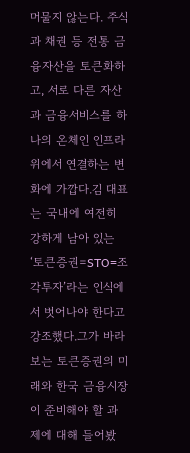머물지 않는다. 주식과 채권 등 전통 금융자산을 토큰화하고, 서로 다른 자산과 금융서비스를 하나의 온체인 인프라 위에서 연결하는 변화에 가깝다.김 대표는 국내에 여전히 강하게 남아 있는 ‘토큰증권=STO=조각투자’라는 인식에서 벗어나야 한다고 강조했다.그가 바라보는 토큰증권의 미래와 한국 금융시장이 준비해야 할 과제에 대해 들어봤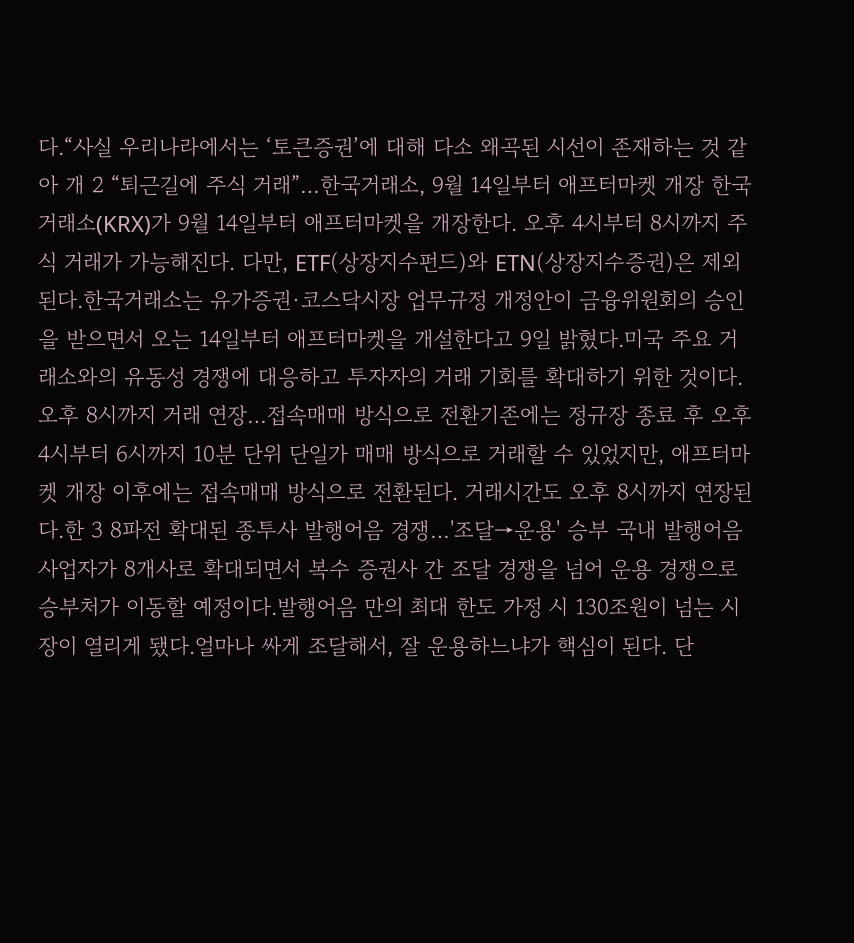다.“사실 우리나라에서는 ‘토큰증권’에 대해 다소 왜곡된 시선이 존재하는 것 같아 개 2 “퇴근길에 주식 거래”…한국거래소, 9월 14일부터 애프터마켓 개장 한국거래소(KRX)가 9월 14일부터 애프터마켓을 개장한다. 오후 4시부터 8시까지 주식 거래가 가능해진다. 다만, ETF(상장지수펀드)와 ETN(상장지수증권)은 제외된다.한국거래소는 유가증권·코스닥시장 업무규정 개정안이 금융위원회의 승인을 받으면서 오는 14일부터 애프터마켓을 개설한다고 9일 밝혔다.미국 주요 거래소와의 유동성 경쟁에 대응하고 투자자의 거래 기회를 확대하기 위한 것이다. 오후 8시까지 거래 연장…접속매매 방식으로 전환기존에는 정규장 종료 후 오후 4시부터 6시까지 10분 단위 단일가 매매 방식으로 거래할 수 있었지만, 애프터마켓 개장 이후에는 접속매매 방식으로 전환된다. 거래시간도 오후 8시까지 연장된다.한 3 8파전 확대된 종투사 발행어음 경쟁…'조달→운용' 승부 국내 발행어음 사업자가 8개사로 확대되면서 복수 증권사 간 조달 경쟁을 넘어 운용 경쟁으로 승부처가 이동할 예정이다.발행어음 만의 최대 한도 가정 시 130조원이 넘는 시장이 열리게 됐다.얼마나 싸게 조달해서, 잘 운용하느냐가 핵심이 된다. 단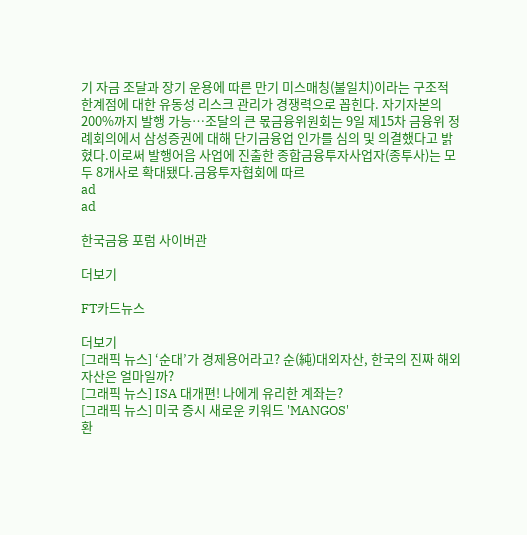기 자금 조달과 장기 운용에 따른 만기 미스매칭(불일치)이라는 구조적 한계점에 대한 유동성 리스크 관리가 경쟁력으로 꼽힌다. 자기자본의 200%까지 발행 가능…조달의 큰 몫금융위원회는 9일 제15차 금융위 정례회의에서 삼성증권에 대해 단기금융업 인가를 심의 및 의결했다고 밝혔다.이로써 발행어음 사업에 진출한 종합금융투자사업자(종투사)는 모두 8개사로 확대됐다.금융투자협회에 따르
ad
ad

한국금융 포럼 사이버관

더보기

FT카드뉴스

더보기
[그래픽 뉴스] ‘순대’가 경제용어라고? 순(純)대외자산, 한국의 진짜 해외자산은 얼마일까?
[그래픽 뉴스] ISA 대개편! 나에게 유리한 계좌는?
[그래픽 뉴스] 미국 증시 새로운 키워드 'MANGOS'
환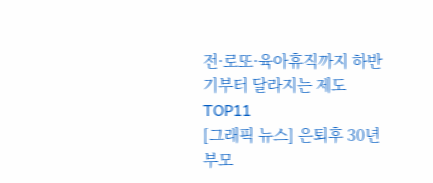전·로또·육아휴직까지 하반기부터 달라지는 제도 TOP11
[그래픽 뉴스] 은퇴후 30년 부모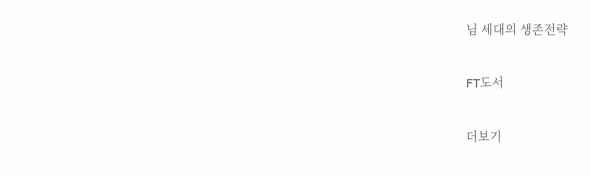님 세대의 생존전략

FT도서

더보기